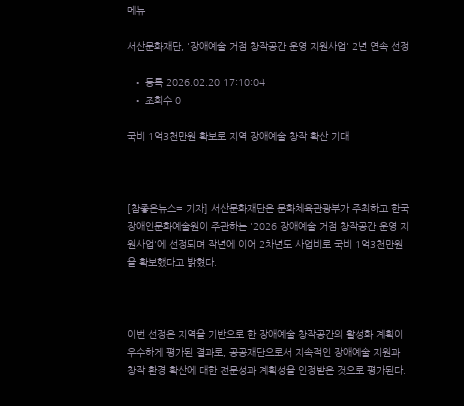메뉴

서산문화재단, '장애예술 거점 창작공간 운영 지원사업' 2년 연속 선정

  • 등록 2026.02.20 17:10:04
  • 조회수 0

국비 1억3천만원 확보로 지역 장애예술 창작 확산 기대



[참좋은뉴스= 기자] 서산문화재단은 문화체육관광부가 주최하고 한국장애인문화예술원이 주관하는 '2026 장애예술 거점 창작공간 운영 지원사업'에 선정되며 작년에 이어 2차년도 사업비로 국비 1억3천만원을 확보했다고 밝혔다.



이번 선정은 지역을 기반으로 한 장애예술 창작공간의 활성화 계획이 우수하게 평가된 결과로, 공공재단으로서 지속적인 장애예술 지원과 창작 환경 확산에 대한 전문성과 계획성을 인정받은 것으로 평가된다.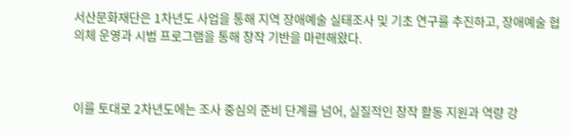서산문화재단은 1차년도 사업을 통해 지역 장애예술 실태조사 및 기초 연구를 추진하고, 장애예술 협의체 운영과 시범 프로그램을 통해 창작 기반을 마련해왔다.



이를 토대로 2차년도에는 조사 중심의 준비 단계를 넘어, 실질적인 창작 활동 지원과 역량 강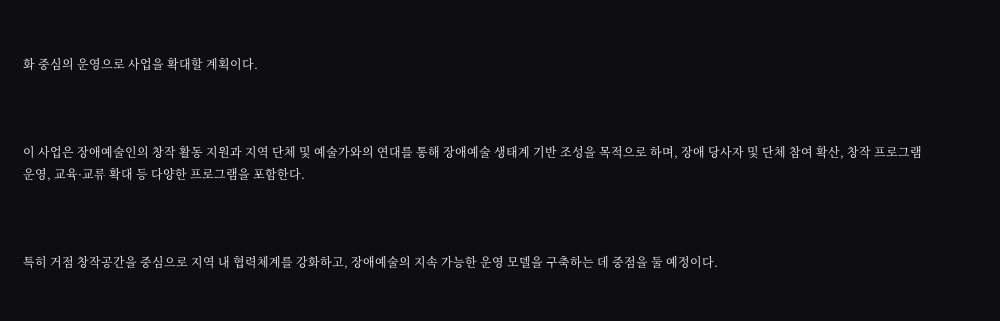화 중심의 운영으로 사업을 확대할 계획이다.



이 사업은 장애예술인의 창작 활동 지원과 지역 단체 및 예술가와의 연대를 통해 장애예술 생태계 기반 조성을 목적으로 하며, 장애 당사자 및 단체 참여 확산, 창작 프로그램 운영, 교육·교류 확대 등 다양한 프로그램을 포함한다.



특히 거점 창작공간을 중심으로 지역 내 협력체계를 강화하고, 장애예술의 지속 가능한 운영 모델을 구축하는 데 중점을 둘 예정이다.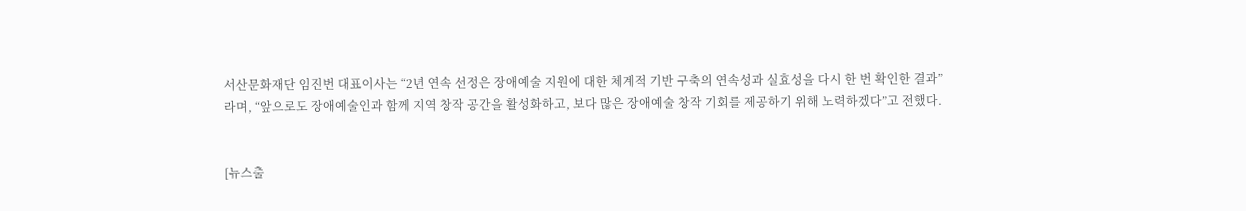서산문화재단 임진번 대표이사는 “2년 연속 선정은 장애예술 지원에 대한 체계적 기반 구축의 연속성과 실효성을 다시 한 번 확인한 결과”라며, “앞으로도 장애예술인과 함께 지역 창작 공간을 활성화하고, 보다 많은 장애예술 창작 기회를 제공하기 위해 노력하겠다”고 전했다.


[뉴스출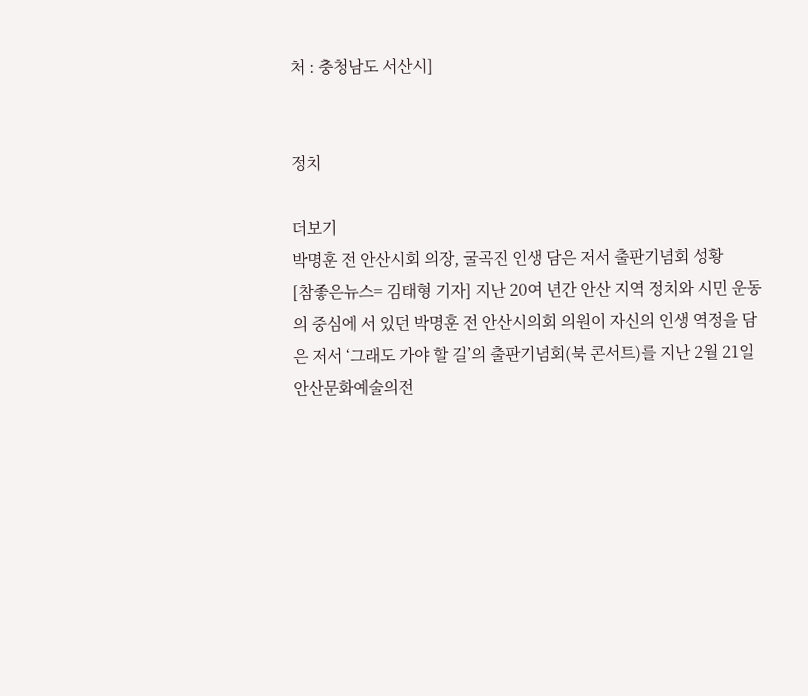처 : 충청남도 서산시]


정치

더보기
박명훈 전 안산시회 의장, 굴곡진 인생 담은 저서 출판기념회 성황
[참좋은뉴스= 김태형 기자] 지난 20여 년간 안산 지역 정치와 시민 운동의 중심에 서 있던 박명훈 전 안산시의회 의원이 자신의 인생 역정을 담은 저서 ‘그래도 가야 할 길’의 출판기념회(북 콘서트)를 지난 2월 21일 안산문화예술의전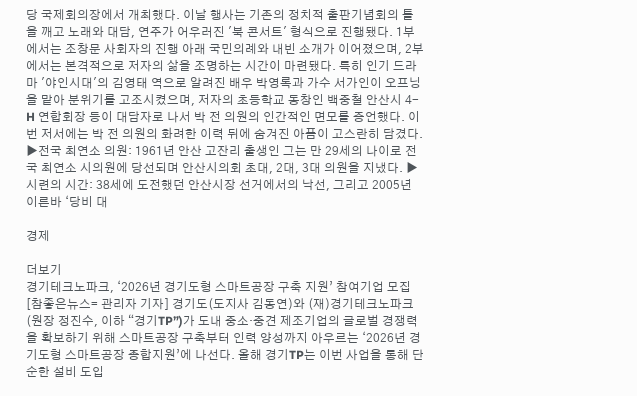당 국제회의장에서 개최했다. 이날 행사는 기존의 정치적 출판기념회의 틀을 깨고 노래와 대담, 연주가 어우러진 '북 콘서트' 형식으로 진행됐다. 1부에서는 조창문 사회자의 진행 아래 국민의례와 내빈 소개가 이어졌으며, 2부에서는 본격적으로 저자의 삶을 조명하는 시간이 마련됐다. 특히 인기 드라마 '야인시대'의 김영태 역으로 알려진 배우 박영록과 가수 서가인이 오프닝을 맡아 분위기를 고조시켰으며, 저자의 초등학교 동창인 백중철 안산시 4-H 연합회장 등이 대담자로 나서 박 전 의원의 인간적인 면모를 증언했다. 이번 저서에는 박 전 의원의 화려한 이력 뒤에 숨겨진 아픔이 고스란히 담겼다. ▶전국 최연소 의원: 1961년 안산 고잔리 출생인 그는 만 29세의 나이로 전국 최연소 시의원에 당선되며 안산시의회 초대, 2대, 3대 의원을 지냈다. ▶시련의 시간: 38세에 도전했던 안산시장 선거에서의 낙선, 그리고 2005년 이른바 ‘당비 대

경제

더보기
경기테크노파크, ‘2026년 경기도형 스마트공장 구축 지원’ 참여기업 모집
[참좋은뉴스= 관리자 기자] 경기도(도지사 김동연)와 (재)경기테크노파크(원장 정진수, 이하 “경기TP”)가 도내 중소·중견 제조기업의 글로벌 경쟁력을 확보하기 위해 스마트공장 구축부터 인력 양성까지 아우르는 ‘2026년 경기도형 스마트공장 종합지원’에 나선다. 올해 경기TP는 이번 사업을 통해 단순한 설비 도입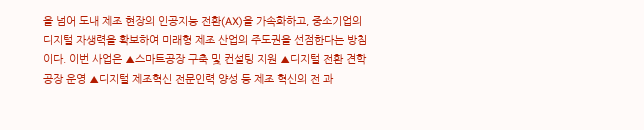을 넘어 도내 제조 현장의 인공지능 전환(AX)을 가속화하고, 중소기업의 디지털 자생력을 확보하여 미래형 제조 산업의 주도권을 선점한다는 방침이다. 이번 사업은 ▲스마트공장 구축 및 컨설팅 지원 ▲디지털 전환 견학공장 운영 ▲디지털 제조혁신 전문인력 양성 등 제조 혁신의 전 과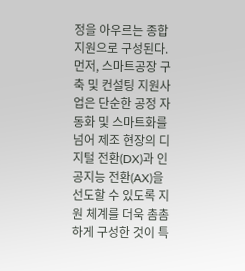정을 아우르는 종합지원으로 구성된다. 먼저, 스마트공장 구축 및 컨설팅 지원사업은 단순한 공정 자동화 및 스마트화를 넘어 제조 현장의 디지털 전환(DX)과 인공지능 전환(AX)을 선도할 수 있도록 지원 체계를 더욱 촘촘하게 구성한 것이 특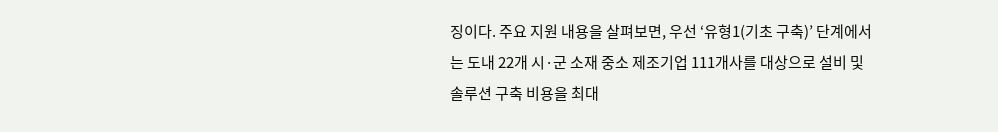징이다. 주요 지원 내용을 살펴보면, 우선 ‘유형1(기초 구축)’ 단계에서는 도내 22개 시·군 소재 중소 제조기업 111개사를 대상으로 설비 및 솔루션 구축 비용을 최대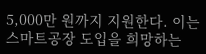5,000만 원까지 지원한다. 이는 스마트공장 도입을 희망하는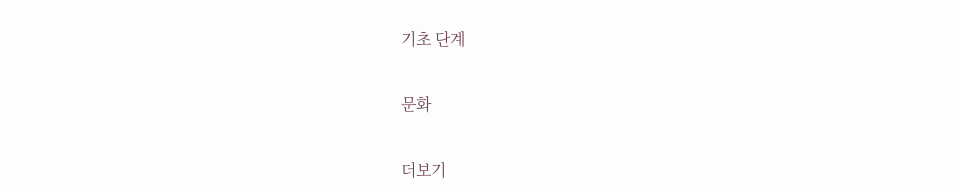기초 단계

문화

더보기